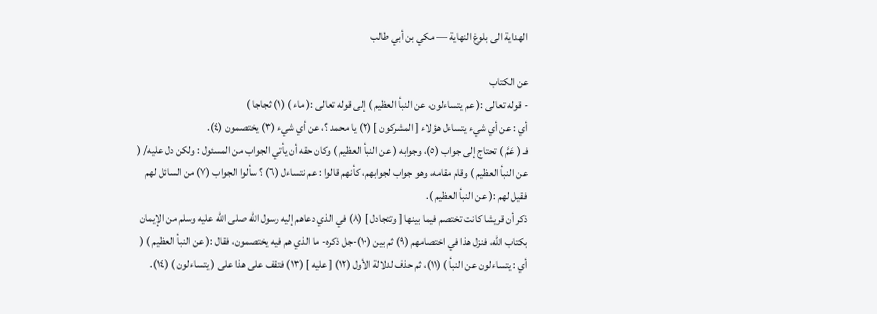الهداية الى بلوغ النهاية — مكي بن أبي طالب

عن الكتاب
- قوله تعالى :( عم يتساءلون، عن النبأ العظيم ) إلى قوله تعالى :( ماء ) (١) ثجاجا )
أي : عن أي شيء يتساءل هؤلاء [ المشركون ] (٢) يا محمد ؟، عن أي شيء (٣) يختصمون (٤).
فـ ( عَمَّ ) تحتاج إلى جواب (٥)، وجوابه ( عن النبأ العظيم ) وكان حقه أن يأتي الجواب من المسئول : ولكن دل عليه/ ( عن النبأ العظيم ) وقام مقامه، وهو جواب لجوابهم، كأنهم قالوا : عم نتساءل (٦) ؟ سألوا الجواب (٧) من السائل لهم فقيل لهم :( عن النبأ العظيم ).
ذكر أن قريشا كانت تختصم فيما بينها [ وتتجادل ] (٨) في الذي دعاهم إليه رسول الله صلى الله عليه وسلم من الإيمان بكتاب الله، فنزل هذا في اختصامهم (٩) ثم بين (١٠)-جل ذكره- ما الذي هم فيه يختصمون، فقال :( عن النبأ العظيم ) ( أي : يتساءلون عن النبأ ) (١١)، ثم حذف لدلالة الأول (١٢) [ عليه ] (١٣) فتقف على هذا على ( يتساءلون ) (١٤).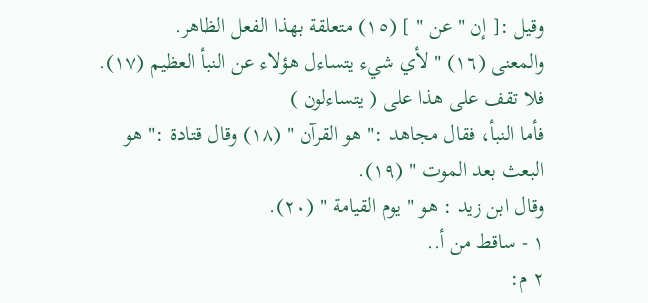وقيل :[ إن " عن " ] (١٥) متعلقة بهذا الفعل الظاهر.
والمعنى (١٦) " لأي شيء يتساءل هؤلاء عن النبأ العظيم (١٧).
فلا تقف على هذا على ( يتساءلون )
فأما النبأ، فقال مجاهد :" هو القرآن " (١٨) وقال قتادة :" هو البعث بعد الموت " (١٩).
وقال ابن زيد : هو " يوم القيامة " (٢٠).
١ - ساقط من أ..
٢ م: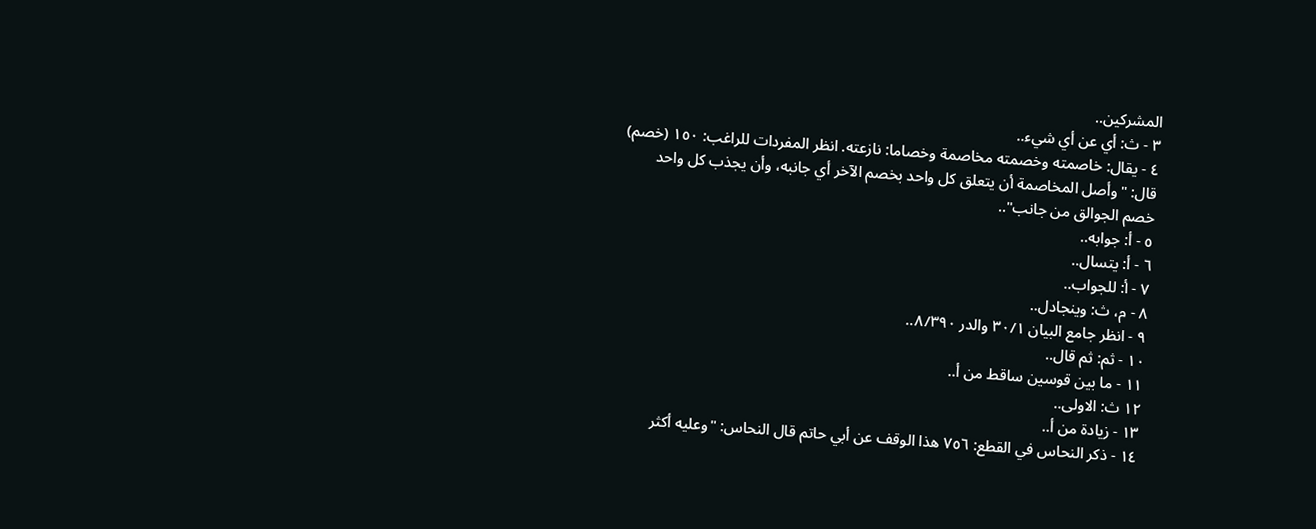المشركين..
٣ - ث: أي عن أي شيء..
٤ - يقال: خاصمته وخصمته مخاصمة وخصاما: نازعته. انظر المفردات للراغب: ١٥٠ (خصم) قال: "وأصل المخاصمة أن يتعلق كل واحد بخصم الآخر أي جانبه، وأن يجذب كل واحد خصم الجوالق من جانب"..
٥ - أ: جوابه..
٦ - أ: يتسال..
٧ - أ: للجواب..
٨ - م، ث: وينجادل..
٩ - انظر جامع البيان ٣٠/١ والدر ٨/٣٩٠..
١٠ - ثم: ثم قال..
١١ - ما بين قوسين ساقط من أ..
١٢ ث: الاولى..
١٣ - زيادة من أ..
١٤ - ذكر النحاس في القطع: ٧٥٦ هذا الوقف عن أبي حاتم قال النحاس: "وعليه أكثر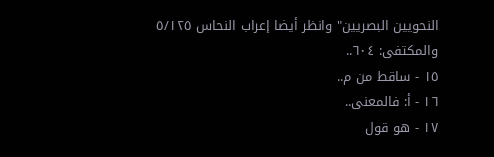النحويين البصريين" وانظر أيضا إعراب النحاس ٥/١٢٥ والمكتفى: ٦٠٤..
١٥ - ساقط من م..
١٦ - أ: فالمعنى..
١٧ - هو قول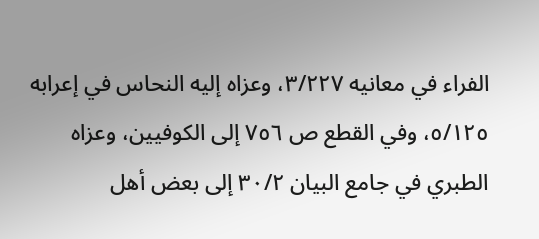الفراء في معانيه ٣/٢٢٧، وعزاه إليه النحاس في إعرابه ٥/١٢٥، وفي القطع ص ٧٥٦ إلى الكوفيين، وعزاه الطبري في جامع البيان ٣٠/٢ إلى بعض أهل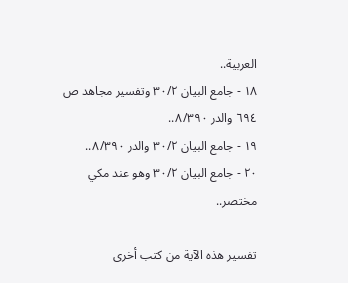العربية..
١٨ - جامع البيان ٣٠/٢ وتفسير مجاهد ص ٦٩٤ والدر ٨/٣٩٠..
١٩ - جامع البيان ٣٠/٢ والدر ٨/٣٩٠..
٢٠ - جامع البيان ٣٠/٢ وهو عند مكي مختصر..

تفسير هذه الآية من كتب أخرى